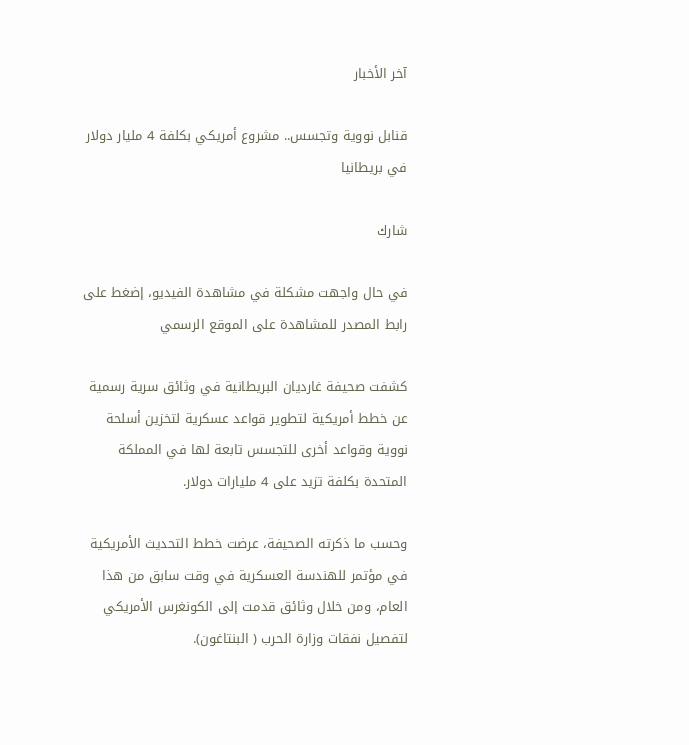آخر الأخبار

قنابل نووية وتجسس.. مشروع أمريكي بكلفة 4 مليار دولار في بريطانيا

شارك

في حال واجهت مشكلة في مشاهدة الفيديو، إضغط على رابط المصدر للمشاهدة على الموقع الرسمي

كشفت صحيفة غارديان البريطانية في وثائق سرية رسمية عن خطط أمريكية لتطوير قواعد عسكرية لتخزين أسلحة نووية وقواعد أخرى للتجسس تابعة لها في المملكة المتحدة بكلفة تزيد على 4 مليارات دولار.

وحسب ما ذكرته الصحيفة، عرضت خطط التحديث الأمريكية في مؤتمر للهندسة العسكرية في وقت سابق من هذا العام، ومن خلال وثائق قدمت إلى الكونغرس الأمريكي لتفصيل نفقات وزارة الحرب ( البنتاغون).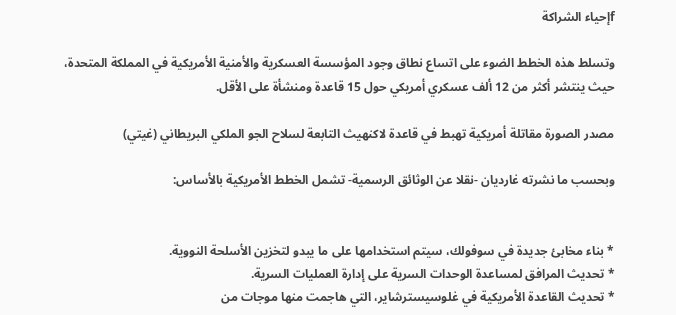fإحياء الشراكة

وتسلط هذه الخطط الضوء على اتساع نطاق وجود المؤسسة العسكرية والأمنية الأمريكية في المملكة المتحدة، حيث ينتشر أكثر من 12 ألف عسكري أمريكي حول 15 قاعدة ومنشأة على الأقل.

مصدر الصورة مقاتلة أمريكية تهبط في قاعدة لاكنهيث التابعة لسلاح الجو الملكي البريطاني (غيتي)

وبحسب ما نشرته غارديان -نقلا عن الوثائق الرسمية- تشمل الخطط الأمريكية بالأساس:


* بناء مخابئ جديدة في سوفولك، سيتم استخدامها على ما يبدو لتخزين الأسلحة النووية.
* تحديث المرافق لمساعدة الوحدات السرية على إدارة العمليات السرية.
* تحديث القاعدة الأمريكية في غلوسيسترشاير، التي هاجمت منها موجات من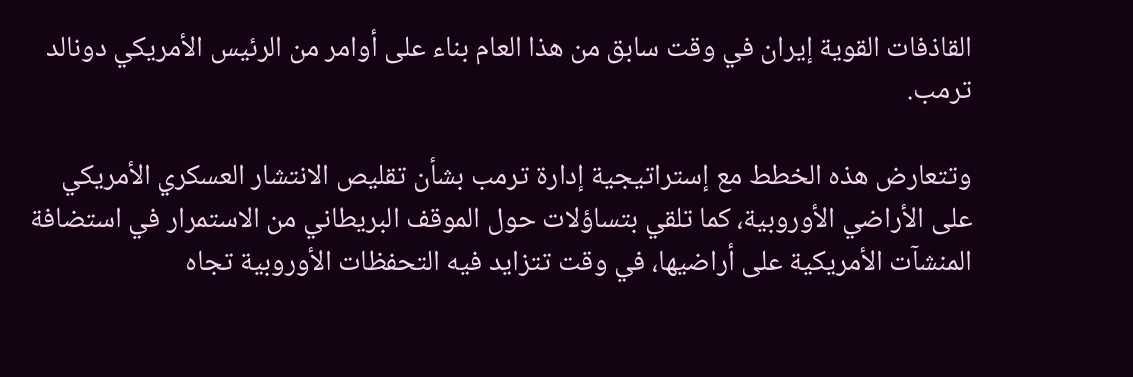القاذفات القوية إيران في وقت سابق من هذا العام بناء على أوامر من الرئيس الأمريكي دونالد ترمب.

وتتعارض هذه الخطط مع إستراتيجية إدارة ترمب بشأن تقليص الانتشار العسكري الأمريكي على الأراضي الأوروبية، كما تلقي بتساؤلات حول الموقف البريطاني من الاستمرار في استضافة المنشآت الأمريكية على أراضيها، في وقت تتزايد فيه التحفظات الأوروبية تجاه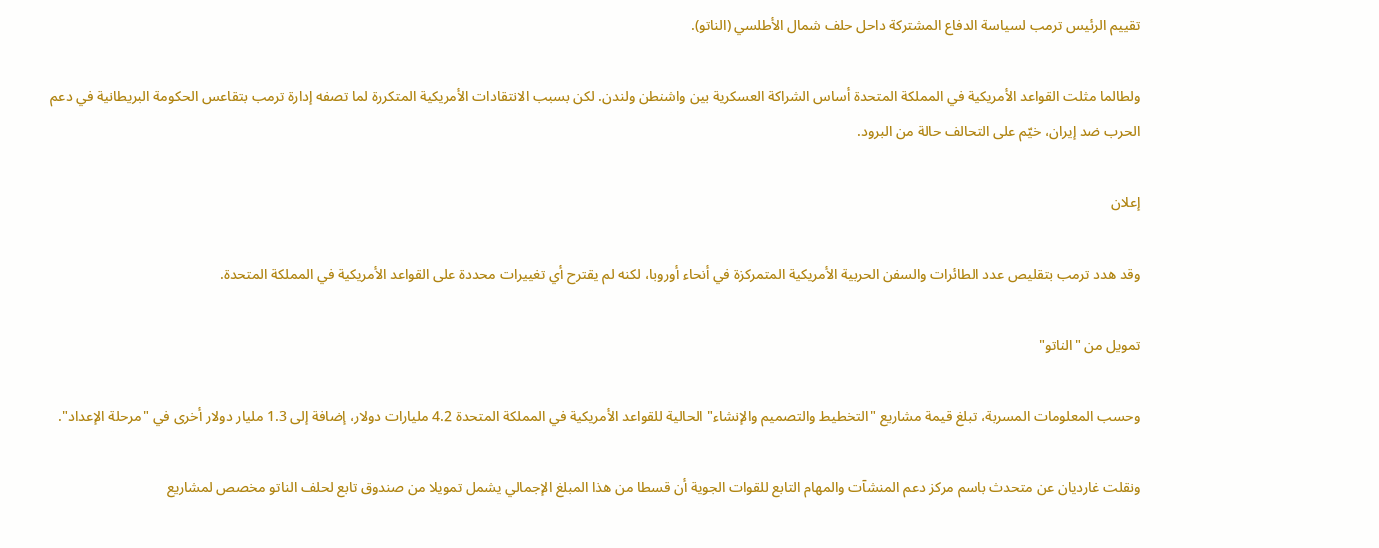تقييم الرئيس ترمب لسياسة الدفاع المشتركة داحل حلف شمال الأطلسي (الناتو).

ولطالما مثلت القواعد الأمريكية في المملكة المتحدة أساس الشراكة العسكرية بين واشنطن ولندن. لكن بسبب الانتقادات الأمريكية المتكررة لما تصفه إدارة ترمب بتقاعس الحكومة البريطانية في دعم الحرب ضد إيران، خيّم على التحالف حالة من البرود.

إعلان

وقد هدد ترمب بتقليص عدد الطائرات والسفن الحربية الأمريكية المتمركزة في أنحاء أوروبا، لكنه لم يقترح أي تغييرات محددة على القواعد الأمريكية في المملكة المتحدة.

تمويل من "الناتو"

وحسب المعلومات المسربة، تبلغ قيمة مشاريع "التخطيط والتصميم والإنشاء" الحالية للقواعد الأمريكية في المملكة المتحدة 4.2 مليارات دولار، إضافة إلى 1.3 مليار دولار أخرى في "مرحلة الإعداد".

ونقلت غارديان عن متحدث باسم مركز دعم المنشآت والمهام التابع للقوات الجوية أن قسطا من هذا المبلغ الإجمالي يشمل تمويلا من صندوق تابع لحلف الناتو مخصص لمشاريع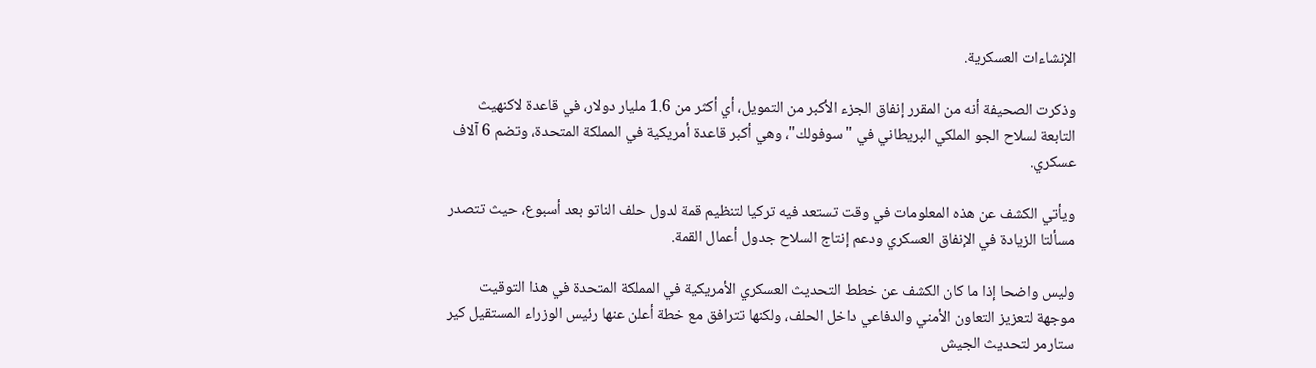الإنشاءات العسكرية.

وذكرت الصحيفة أنه من المقرر إنفاق الجزء الأكبر من التمويل، أي أكثر من 1.6 مليار دولار، في قاعدة لاكنهيث التابعة لسلاح الجو الملكي البريطاني في "سوفولك"، وهي أكبر قاعدة أمريكية في المملكة المتحدة، وتضم 6 آلاف عسكري.

ويأتي الكشف عن هذه المعلومات في وقت تستعد فيه تركيا لتنظيم قمة لدول حلف الناتو بعد أسبوع، حيث تتصدر مسألتا الزيادة في الإنفاق العسكري ودعم إنتاج السلاح جدول أعمال القمة.

وليس واضحا إذا ما كان الكشف عن خطط التحديث العسكري الأمريكية في المملكة المتحدة في هذا التوقيت موجهة لتعزيز التعاون الأمني والدفاعي داخل الحلف، ولكنها تترافق مع خطة أعلن عنها رئيس الوزراء المستقيل كير ستارمر لتحديث الجيش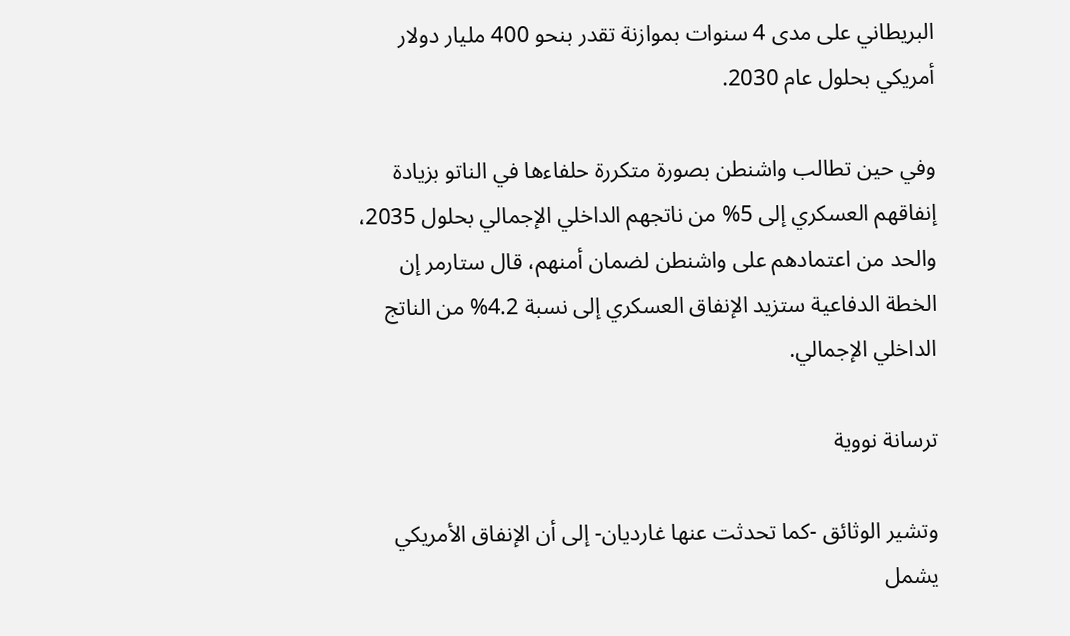البريطاني على مدى 4 سنوات بموازنة تقدر بنحو 400 مليار دولار أمريكي بحلول عام 2030.

وفي حين تطالب واشنطن بصورة متكررة حلفاءها في الناتو بزيادة إنفاقهم العسكري إلى 5% من ناتجهم الداخلي الإجمالي بحلول 2035، والحد من اعتمادهم على واشنطن لضمان أمنهم، قال ستارمر إن الخطة الدفاعية ستزيد الإنفاق العسكري إلى نسبة 4.2% من الناتج الداخلي الإجمالي.

ترسانة نووية

وتشير الوثائق -كما تحدثت عنها غارديان- إلى أن الإنفاق الأمريكي يشمل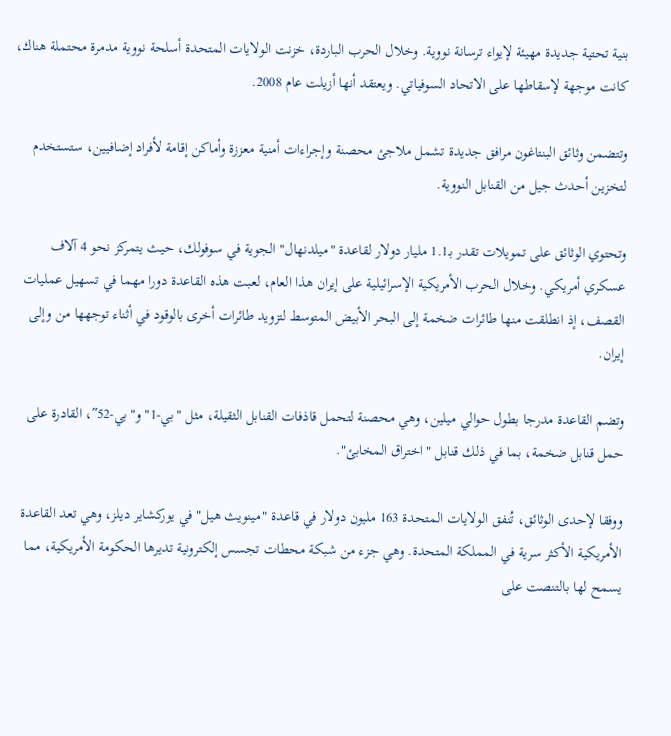بنية تحتية جديدة مهيئة لإيواء ترسانة نووية. وخلال الحرب الباردة، خزنت الولايات المتحدة أسلحة نووية مدمرة محتملة هناك، كانت موجهة لإسقاطها على الاتحاد السوفياتي. ويعتقد أنها أزيلت عام 2008.

وتتضمن وثائق البنتاغون مرافق جديدة تشمل ملاجئ محصنة وإجراءات أمنية معززة وأماكن إقامة لأفراد إضافيين، ستستخدم لتخزين أحدث جيل من القنابل النووية.

وتحتوي الوثائق على تمويلات تقدر بـ1.1 مليار دولار لقاعدة "ميلدنهال" الجوية في سوفولك، حيث يتمركز نحو 4 آلاف عسكري أمريكي. وخلال الحرب الأمريكية الإسرائيلية على إيران هذا العام، لعبت هذه القاعدة دورا مهما في تسهيل عمليات القصف، إذ انطلقت منها طائرات ضخمة إلى البحر الأبيض المتوسط لتزويد طائرات أخرى بالوقود في أثناء توجهها من وإلى إيران.

وتضم القاعدة مدرجا بطول حوالي ميلين، وهي محصنة لتحمل قاذفات القنابل الثقيلة، مثل "بي-1" و"بي-52″، القادرة على حمل قنابل ضخمة، بما في ذلك قنابل "اختراق المخابئ".

ووفقا لإحدى الوثائق، تُنفق الولايات المتحدة 163 مليون دولار في قاعدة "مينويث هيل" في يوركشاير ديلز، وهي تعد القاعدة الأمريكية الأكثر سرية في المملكة المتحدة. وهي جزء من شبكة محطات تجسس إلكترونية تديرها الحكومة الأمريكية، مما يسمح لها بالتنصت على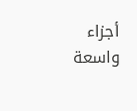أجزاء واسعة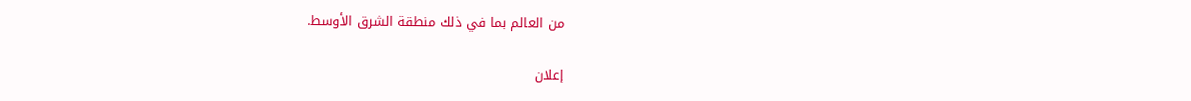من العالم بما في ذلك منطقة الشرق الأوسط.

إعلان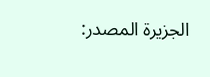الجزيرة المصدر: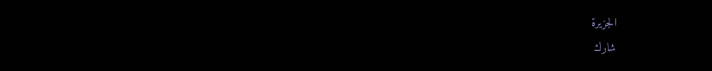الجزيرة
شارك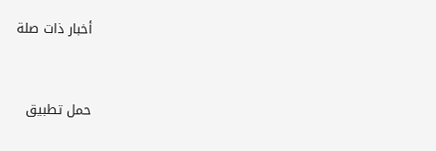أخبار ذات صلة



حمل تطبيق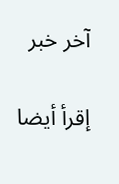آخر خبر

إقرأ أيضا